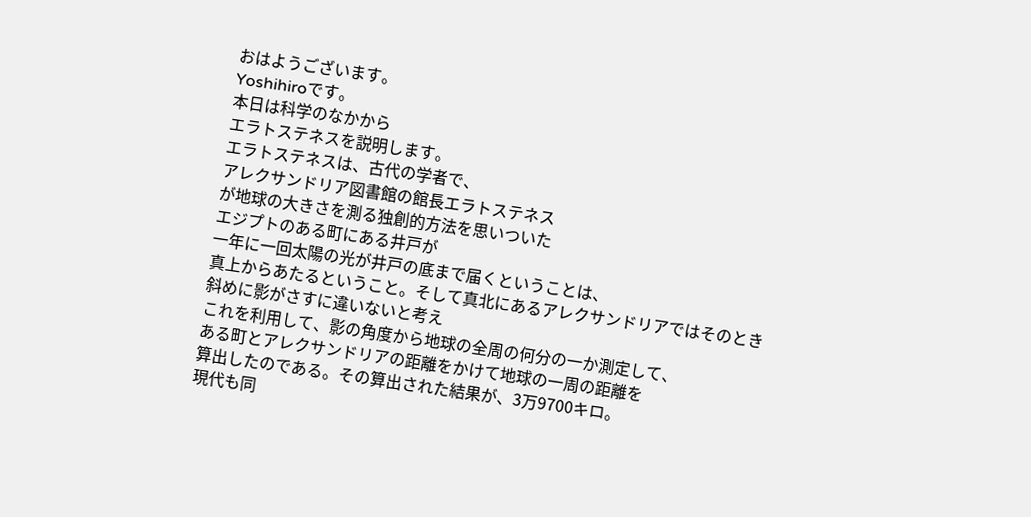おはようございます。
Yoshihiroです。
本日は科学のなかから
エラトステネスを説明します。
エラトステネスは、古代の学者で、
アレクサンドリア図書館の館長エラトステネス
が地球の大きさを測る独創的方法を思いついた
エジプトのある町にある井戸が
一年に一回太陽の光が井戸の底まで届くということは、
真上からあたるということ。そして真北にあるアレクサンドリアではそのとき
斜めに影がさすに違いないと考え
これを利用して、影の角度から地球の全周の何分の一か測定して、
ある町とアレクサンドリアの距離をかけて地球の一周の距離を
算出したのである。その算出された結果が、3万9700キロ。
現代も同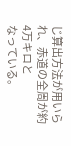じ算出方法が用いられ、赤道の全周が約4万キロと
なっている。